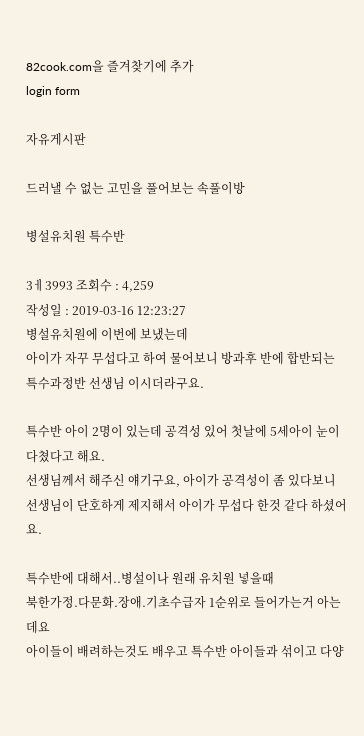82cook.com을 즐겨찾기에 추가
login form

자유게시판

드러낼 수 없는 고민을 풀어보는 속풀이방

병설유치원 특수반

3ㅔ3993 조회수 : 4,259
작성일 : 2019-03-16 12:23:27
병설유치원에 이번에 보냈는데
아이가 자꾸 무섭다고 하여 물어보니 방과후 반에 합반되는 특수과정반 선생님 이시더라구요.

특수반 아이 2명이 있는데 공격성 있어 첫날에 5세아이 눈이 다쳤다고 해요.
선생님께서 해주신 얘기구요, 아이가 공격성이 좀 있다보니
선생님이 단호하게 제지해서 아이가 무섭다 한것 같다 하셨어요.

특수반에 대해서..병설이나 원래 유치원 넣을때
북한가정.다문화.장애.기초수급자 1순위로 들어가는거 아는데요
아이들이 배려하는것도 배우고 특수반 아이들과 섞이고 다양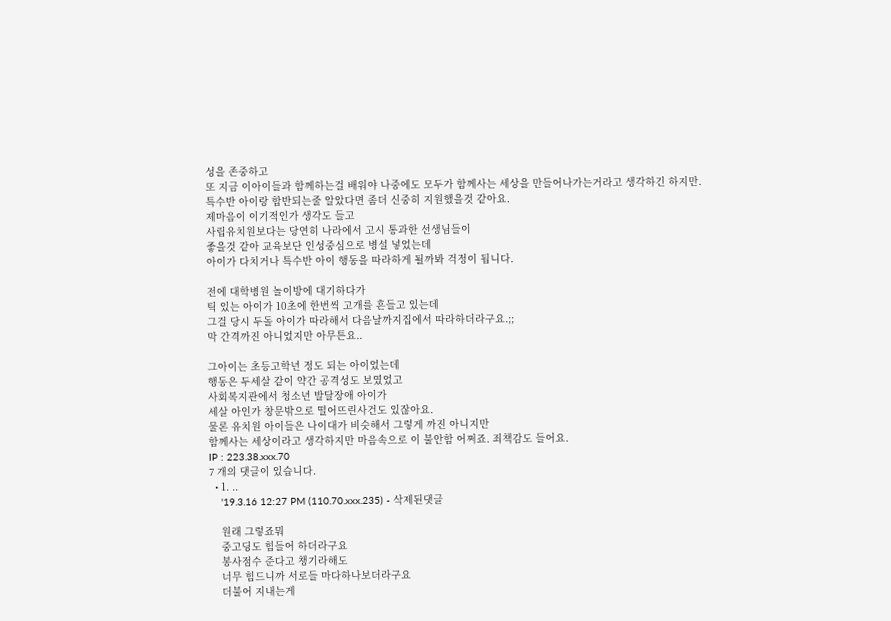성을 존중하고
또 지금 이아이들과 함께하는걸 배워야 나중에도 모두가 함께사는 세상을 만들어나가는거라고 생각하긴 하지만.
특수반 아이랑 합반되는줄 알았다면 좀더 신중히 지원했을것 같아요.
제마음이 이기적인가 생각도 들고
사립유치원보다는 당연히 나라에서 고시 통과한 선생님들이
좋을것 같아 교육보단 인성중심으로 병설 넣었는데
아이가 다치거나 특수반 아이 행동을 따라하게 될까봐 걱정이 됩니다.

전에 대학병원 놀이방에 대기하다가
틱 있는 아이가 10초에 한번씩 고개를 흔들고 있는데
그걸 당시 두돌 아이가 따라해서 다음날까지집에서 따라하더라구요.;;
막 간격까진 아니었지만 아무튼요..

그아이는 초등고학년 정도 되는 아이었는데
행동은 두세살 같이 약간 공격성도 보였었고
사회복지관에서 청소년 발달장애 아이가
세살 아인가 창문밖으로 떨어뜨린사건도 있잖아요.
물론 유치원 아이들은 나이대가 비슷해서 그렇게 까진 아니지만
함께사는 세상이라고 생각하지만 마음속으로 이 불안함 어쩌죠. 죄책감도 들어요.
IP : 223.38.xxx.70
7 개의 댓글이 있습니다.
  • 1. ..
    '19.3.16 12:27 PM (110.70.xxx.235) - 삭제된댓글

    원래 그렇죠뭐
    중고딩도 힘들어 하더라구요
    봉사점수 준다고 챙기라해도
    너무 힘드니까 서로들 마다하나보더라구요
    더불어 지내는게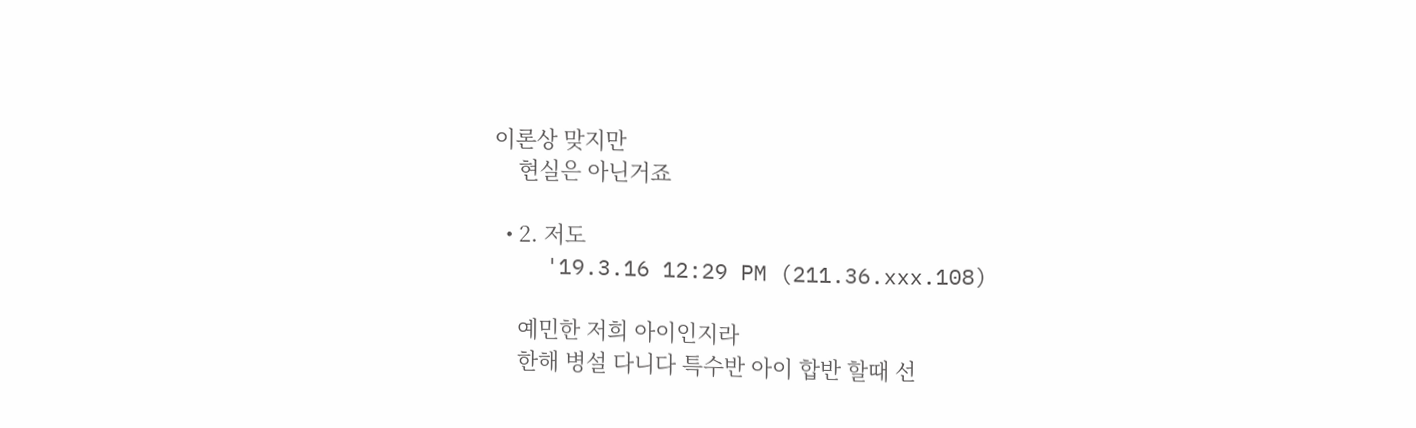이론상 맞지만
    현실은 아닌거죠

  • 2. 저도
    '19.3.16 12:29 PM (211.36.xxx.108)

    예민한 저희 아이인지라
    한해 병설 다니다 특수반 아이 합반 할때 선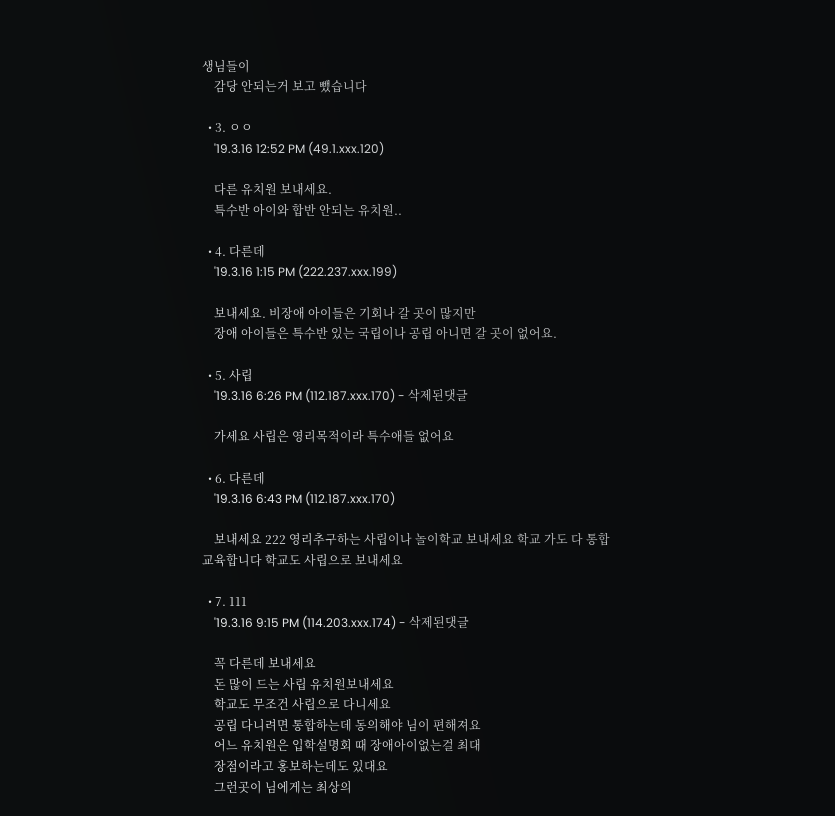생님들이
    감당 안되는거 보고 뺐습니다

  • 3. ㅇㅇ
    '19.3.16 12:52 PM (49.1.xxx.120)

    다른 유치원 보내세요.
    특수반 아이와 합반 안되는 유치원..

  • 4. 다른데
    '19.3.16 1:15 PM (222.237.xxx.199)

    보내세요. 비장애 아이들은 기회나 갈 곳이 많지만
    장애 아이들은 특수반 있는 국립이나 공립 아니면 갈 곳이 없어요.

  • 5. 사립
    '19.3.16 6:26 PM (112.187.xxx.170) - 삭제된댓글

    가세요 사립은 영리목적이라 특수애들 없어요

  • 6. 다른데
    '19.3.16 6:43 PM (112.187.xxx.170)

    보내세요 222 영리추구하는 사립이나 놀이학교 보내세요 학교 가도 다 통합교육합니다 학교도 사립으로 보내세요

  • 7. 111
    '19.3.16 9:15 PM (114.203.xxx.174) - 삭제된댓글

    꼭 다른데 보내세요
    돈 많이 드는 사립 유치원보내세요
    학교도 무조건 사립으로 다니세요
    공립 다니려면 통합하는데 동의해야 님이 편해져요
    어느 유치원은 입학설명회 때 장애아이없는걸 최대
    장점이라고 홍보하는데도 있대요
    그런곳이 님에게는 최상의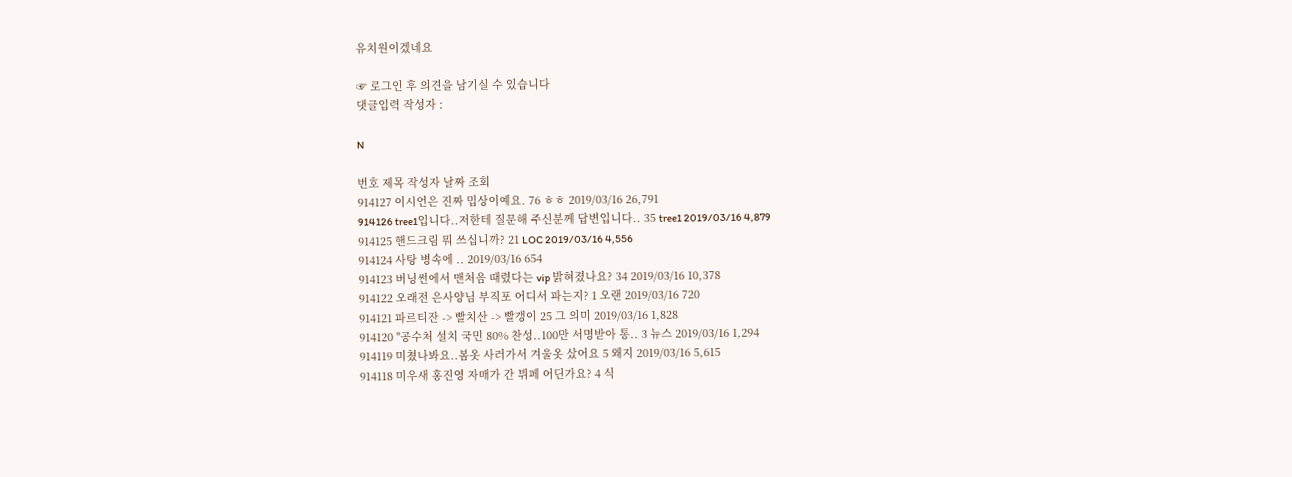유치원이겠네요

☞ 로그인 후 의견을 남기실 수 있습니다
댓글입력 작성자 :

N

번호 제목 작성자 날짜 조회
914127 이시언은 진짜 밉상이예요. 76 ㅎㅎ 2019/03/16 26,791
914126 tree1입니다..저한테 질문해 주신분께 답변입니다.. 35 tree1 2019/03/16 4,879
914125 핸드크림 뭐 쓰십니까? 21 LOC 2019/03/16 4,556
914124 사탕 병속에 .. 2019/03/16 654
914123 버닝썬에서 맨처음 때렸다는 vip 밝혀졌나요? 34 2019/03/16 10,378
914122 오래전 은사양님 부직포 어디서 파는지? 1 오랜 2019/03/16 720
914121 파르티잔 -> 빨치산 -> 빨갱이 25 그 의미 2019/03/16 1,828
914120 "공수처 설치 국민 80% 찬성..100만 서명받아 통.. 3 뉴스 2019/03/16 1,294
914119 미쳤나봐요..봄옷 사러가서 겨울옷 샀어요 5 왜지 2019/03/16 5,615
914118 미우새 홍진영 자매가 간 뷔페 어딘가요? 4 식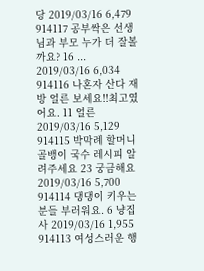당 2019/03/16 6,479
914117 공부싹은 선생님과 부모 누가 더 잘볼까요? 16 ... 2019/03/16 6,034
914116 나혼자 산다 재방 얼른 보세요!!최고였어요. 11 얼른 2019/03/16 5,129
914115 박막례 할머니 골뱅이 국수 레시피 알려주세요 23 궁금해요 2019/03/16 5,700
914114 댕댕이 키우는 분들 부러워요. 6 냥집사 2019/03/16 1,955
914113 여성스러운 행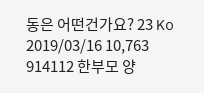동은 어떤건가요? 23 Ko 2019/03/16 10,763
914112 한부모 양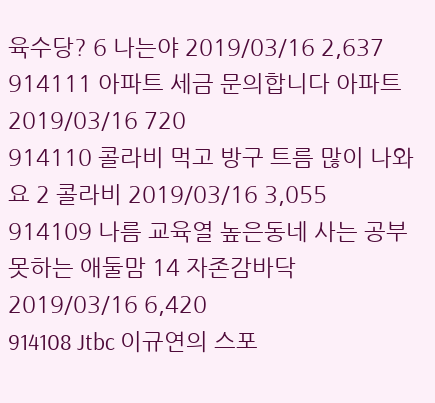육수당? 6 나는야 2019/03/16 2,637
914111 아파트 세금 문의합니다 아파트 2019/03/16 720
914110 콜라비 먹고 방구 트름 많이 나와요 2 콜라비 2019/03/16 3,055
914109 나름 교육열 높은동네 사는 공부못하는 애둘맘 14 자존감바닥 2019/03/16 6,420
914108 Jtbc 이규연의 스포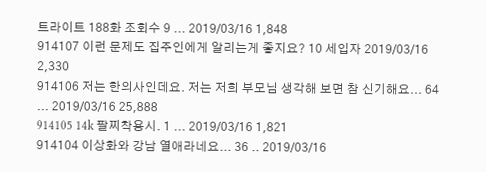트라이트 188화 조회수 9 ... 2019/03/16 1,848
914107 이런 문제도 집주인에게 알리는게 좋지요? 10 세입자 2019/03/16 2,330
914106 저는 한의사인데요. 저는 저희 부모님 생각해 보면 참 신기해요... 64 ... 2019/03/16 25,888
914105 14k 팔찌착용시. 1 ... 2019/03/16 1,821
914104 이상화와 강남 열애라네요... 36 .. 2019/03/16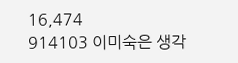16,474
914103 이미숙은 생각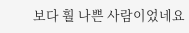보다 훨 나쁜 사람이었네요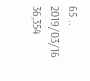65 .. 2019/03/16 36,354